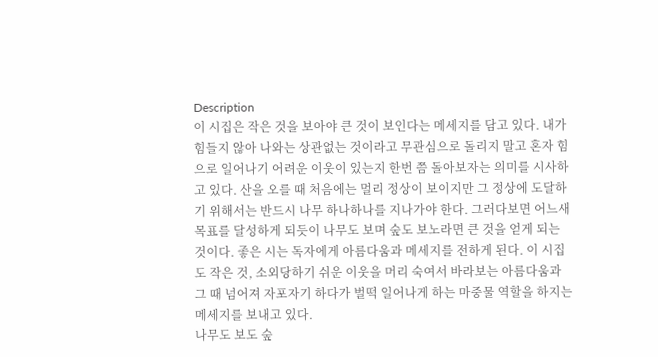Description
이 시집은 작은 것을 보아야 큰 것이 보인다는 메세지를 담고 있다. 내가 힘들지 않아 나와는 상관없는 것이라고 무관심으로 돌리지 말고 혼자 힘으로 일어나기 어려운 이웃이 있는지 한번 쯤 돌아보자는 의미를 시사하고 있다. 산을 오를 때 처음에는 멀리 정상이 보이지만 그 정상에 도달하기 위해서는 반드시 나무 하나하나를 지나가야 한다. 그러다보면 어느새 목표를 달성하게 되듯이 나무도 보며 숲도 보노라면 큰 것을 얻게 되는 것이다. 좋은 시는 독자에게 아름다움과 메세지를 전하게 된다. 이 시집도 작은 것, 소외당하기 쉬운 이웃을 머리 숙여서 바라보는 아름다움과 그 때 넘어져 자포자기 하다가 벌떡 일어나게 하는 마중물 역할을 하지는 메세지를 보내고 있다.
나무도 보도 숲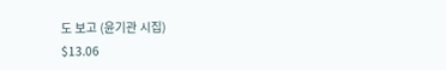도 보고 (윤기관 시집)
$13.06